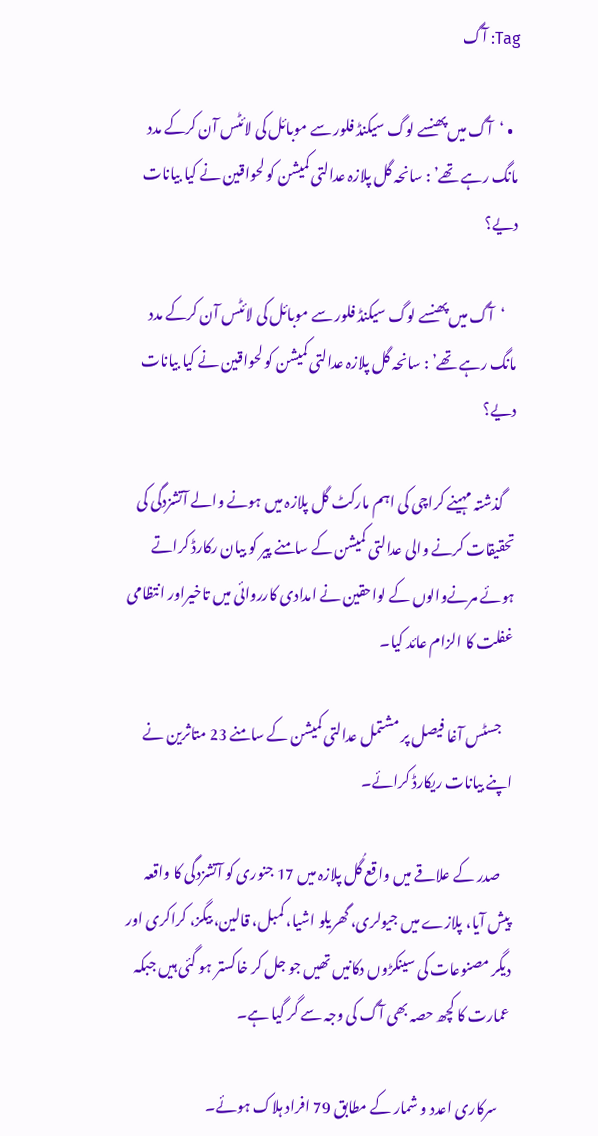Tag: آگ

  • ‘آگ میں پھنسے لوگ سیکنڈ فلور سے موبائل کی لائٹس آن کرکے مدد مانگ رہے تھے’ : سانحہ گل پلازہ عدالتی کمیشن کو لحواقین نے کیا بیانات دیے؟

    ‘آگ میں پھنسے لوگ سیکنڈ فلور سے موبائل کی لائٹس آن کرکے مدد مانگ رہے تھے’ : سانحہ گل پلازہ عدالتی کمیشن کو لحواقین نے کیا بیانات دیے؟

    گذشتہ مہینے کراچی کی اہم مارکٹ گل پلازہ میں ہونے والے آتشزدگی کی تحقیقات کرنے والی عدالتی کمیشن کے سامنے پیر کو بیان رکارڈ کراتے ہوئے مرنےوالوں کے لواحقین نے امدادی کارروائی میں تاخیراور انتظامی غفلت کا الزام عائد کیا۔

    جسٹس آغا فیصل پر مشتمل عدالتی کمیشن کے سامنے 23 متاثرین نے اپنے بیانات ریکارڈ کرائے۔

    صدر کے علاقے میں واقع گُل پلازہ میں 17 جنوری کو آتشزدگی کا واقعہ پیش آیا، پلازے میں جیولری، گھریلو اشیا، کمبل، قالین، بیگز، کراکری اور دیگر مصنوعات کی سینکڑوں دکانیں تھیں جو جل کر خاکستر ہو گئی ہیں جبکہ عمارت کا کچھ حصہ بھی آگ کی وجہ سے گر گیا ہے۔

    سرکاری اعدد و شمار کے مطابق 79 افراد ہلاک ہوئے۔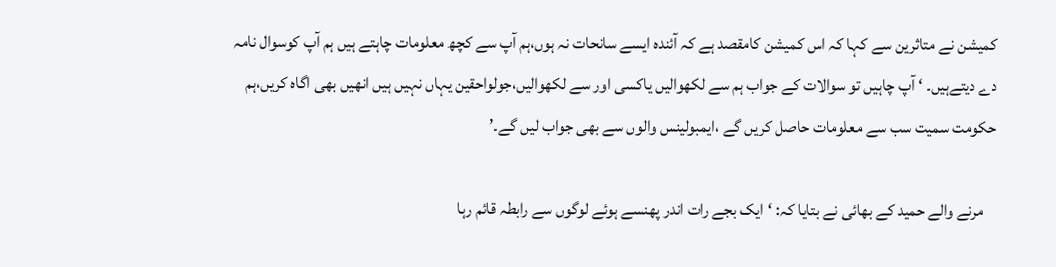کمیشن نے متاثرین سے کہا کہ اس کمیشن کامقصد ہے کہ آئندہ ایسے سانحات نہ ہوں،ہم آپ سے کچھ معلومات چاہتے ہیں ہم آپ کوسوال نامہ دے دیتےہیں۔ ‘ آپ چاہیں تو سوالات کے جواب ہم سے لکھوالیں یاکسی اور سے لکھوالیں،جولواحقین یہاں نہیں ہیں انھیں بھی اگاہ کریں،ہم حکومت سمیت سب سے معلومات حاصل کریں گے ،ایمبولینس والوں سے بھی جواب لیں گے۔’

    مرنے والے حمید کے بھائی نے بتایا کہ: ‘ایک بجے رات اندر پھنسے ہوئے لوگوں سے رابطہ قائم رہا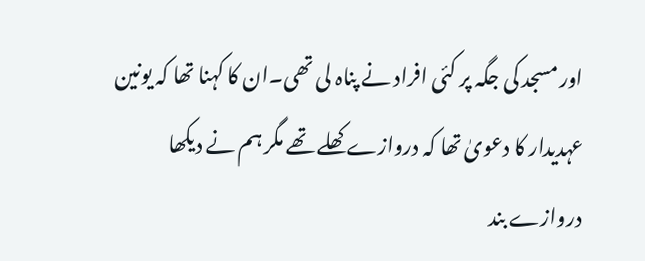اور مسجد کی جگہ پر کئی افراد نے پناہ لی تھی۔ان کا کہنا تھا کہ یونین عہدیدار کا دعویٰ تھا کہ دروازے کھلے تھے مگر ہم نے دیکھا دروازے بند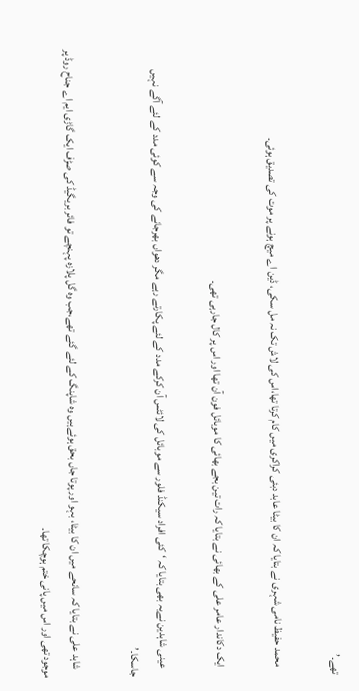تھے۔’

    محمد حفیظ نامی شہری نے بتایا کہ ان کا بیٹا عابد دبئی کراکری میں کام کرتا تھا،اس کی لاش تک نہ مل سکی، ڈین اے میچ ہونے پر موت کی تصدیق ہوئی۔

    ایک دکاندار عامر علی کے بھائی نے بتایا کہ رات تین بجے بھائی کا موبائل فون آن تھا اور اس پر کال جارہی تھی۔

    عینی شاہدین نےیہ بھی بتایا کہ ‘کئی افراد سیکنڈ فلور سے موبائل کی لائٹس آن کرکے مدد کے لئے پکارتے رہے مگر دھواں بھرجانے کی وجہ سے کوئی مدد کے لئے آگے نہیں جاسکا۔’

    شاہد علی نے بتایا کہ سانحے میں ان کا بیٹا، بہو اور پوتا جاں بحق ہوئےہیں وہ شاپنگ کے لئے گئے تھے،جب وہ گل پلازہ پہنچے تو فائر بریگیڈ کی صڑف ایک گاڑی ایم اے جناح روڈ پر موجود تھی اور اس میں پانی ختم ہوچکا تھا۔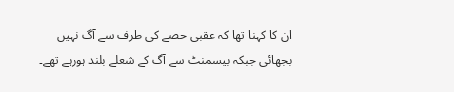ان کا کہنا تھا کہ عقبی حصے کی طرف سے آگ نہیں بجھائی جبکہ بیسمنٹ سے آگ کے شعلے بلند ہورہے تھے۔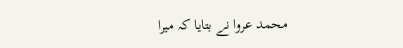محمد عروا نے بتایا کہ میرا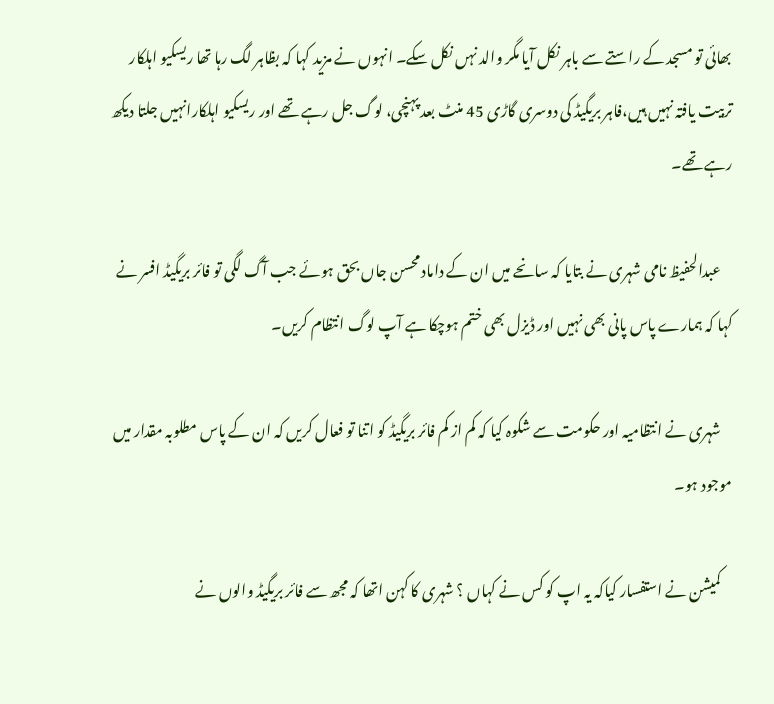بھائی تو مسجد کے راستے سے باہر نکل آیا مگر والد نہں نکل سکے۔ انہوں نے مزید کہا کہ بظاہر لگ رہا تھا ریسکیو اہلکار تربیت یافتہ نہیں ہیں،فاہر بریگیڈ کی دوسری گاڑی 45 منٹ بعد پہنچی، لوگ جل رہے تھے اور ریسکیو اہلکارانہیں جلتا دیکھ رہے تھے۔

    عبدالحفیظ نامی شہری نے بتایا کہ سانحے میں ان کے داماد محسن جاں بحق ہوئے جب آگ لگی تو فائر بریگیڈ افسر نے کہا کہ ہمارے پاس پانی بھی نہیں اور ڈیزل بھی ختم ہوچکا ہے آپ لوگ انتظام کریں۔

    شہری نے انتظامیہ اور حکومت سے شکوہ کیا کہ کم از کم فائر بریگیڈ کو اتنا تو فعال کریں کہ ان کے پاس مطلوبہ مقدار میں موجود ہو۔

    کمیشن نے استفسار کیاکہ یہ اپ کو کس نے کہاں ؟ شہری کا کہن اتھا کہ مجھ سے فائر بریگیڈ والوں نے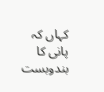کہاں کہ پانی کا بندوبست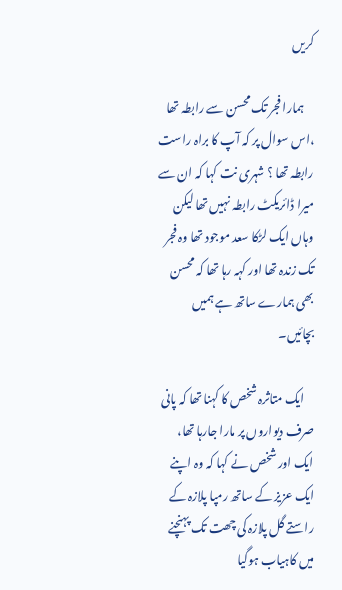کریں

    ہمارا فجر تک محسن سے رابطہ تھا ،اس سوال پر کہ آپ کا براہ راست رابطہ تھا ؟ شہری نت کہا کہ ان سے میرا ڈائریکٹ رابطہ نہیں تھا لیکن وہاں ایک لڑکا سعد موجود تھا وہ فجر تک زندہ تھا اور کہہ رہا تھا کہ محسن بھی ہمارے ساتھ ہے ہمیں بچائیں۔

    ایک متاثرہ شخص کا کہنا تھا کہ پانی صرف دیواروں پر مارا جارہا تھا، ایک اور شخص نے کہا کہ وہ اپنے ایک عزیز کے ساتھ رمپا پلازہ کے راستے گل پلازہ کی چھت تک پہنچنے میں کاہیاب ہوگیا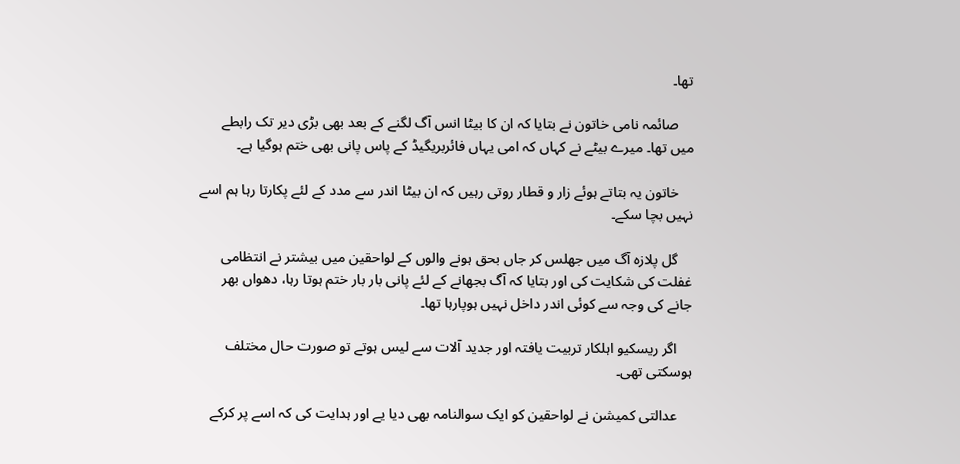تھا۔

    صائمہ نامی خاتون نے بتایا کہ ان کا بیٹا انس آگ لگنے کے بعد بھی بڑی دیر تک رابطے میں تھا۔ میرے بیٹے نے کہاں کہ امی یہاں فائربریگیڈ کے پاس پانی بھی ختم ہوگیا ہے۔

    خاتون یہ بتاتے ہوئے زار و قطار روتی رہیں کہ ان بیٹا اندر سے مدد کے لئے پکارتا رہا ہم اسے نہیں بچا سکے۔

    گل پلازہ آگ میں جھلس کر جاں بحق ہونے والوں کے لواحقین میں بیشتر نے انتظامی غفلت کی شکایت کی اور بتایا کہ آگ بجھانے کے لئے پانی بار بار ختم ہوتا رہا، دھواں بھر جانے کی وجہ سے کوئی اندر داخل نہیں ہوپارہا تھا۔

    اگر ریسکیو اہلکار تربیت یافتہ اور جدید آلات سے لیس ہوتے تو صورت حال مختلف ہوسکتی تھی۔

    عدالتی کمیشن نے لواحقین کو ایک سوالنامہ بھی دیا یے اور ہدایت کی کہ اسے پر کرکے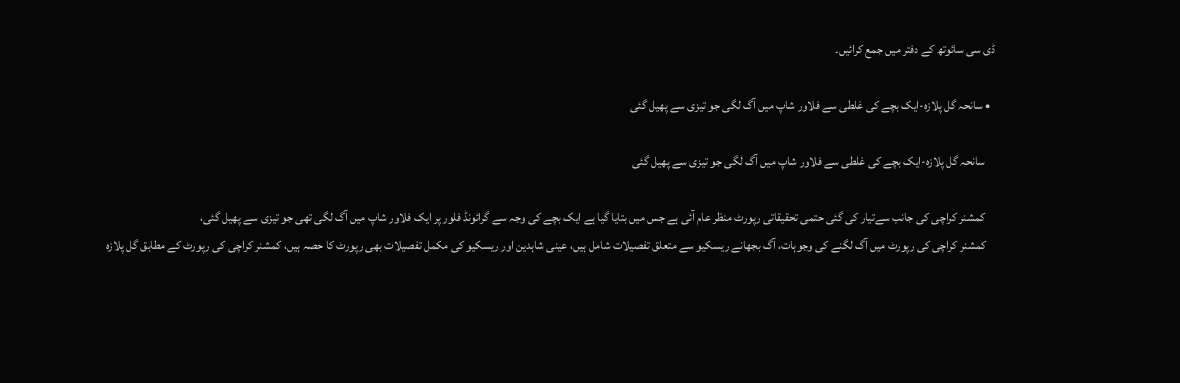ڈی سی سائوتھ کے دفتر میں جمع کرائیں۔

  • سانحہ گل پلازہ-ایک بچے کی غلطی سے فلاور شاپ میں آگ لگی جو تیزی سے پھیل گئی

    سانحہ گل پلازہ-ایک بچے کی غلطی سے فلاور شاپ میں آگ لگی جو تیزی سے پھیل گئی

    کمشنر کراچی کی جانب سےتیار کی گئی حتمی تحقیقاتی رپورٹ منظر عام آئی ہے جس میں بتایا گیا ہے ایک بچے کی وجہ سے گرائونڈ فلور پر ایک فلاور شاپ میں آگ لگی تھی جو تیزی سے پھیل گئی،
    کمشنر کراچی کی رپورٹ میں آگ لگنے کی وجوہات، آگ بجھانے ریسکیو سے متعلق تفصیلات شامل ہیں، عینی شاہدین اور ریسکیو کی مکمل تفصیلات بھی رپورٹ کا حصہ ہیں، کمشنر کراچی کی رپورٹ کے مطابق گل پلازہ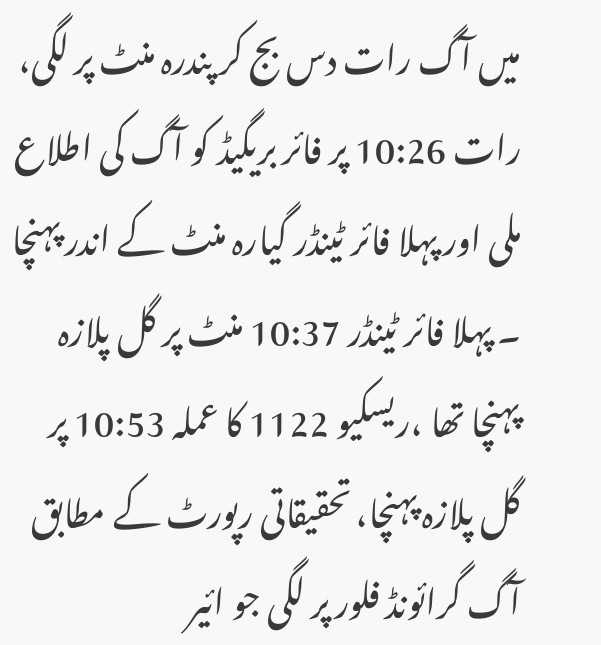میں آگ رات دس بج کر پندرہ منٹ پر لگی، رات 10:26 پر فائر بریگیڈ کو آگ کی اطلاع ملی اور پہلا فائر ٹینڈر گیارہ منٹ کے اندر پہنچا ۔ پہلا فائر ٹینڈر 10:37 منٹ پر گل پلازہ پہنچا تھا ،ریسکیو 1122 کا عملہ 10:53 پر گل پلازہ پہنچا، تحقیقاتی رپورٹ کے مطابق آگ گرائونڈ فلور پر لگی جو ائیر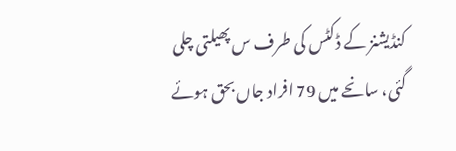کنڈیشنز کے ڈکٹس کی طرف س پھیلتی چلی گئی، سانحے میں 79 افراد جاں بحق ہوئے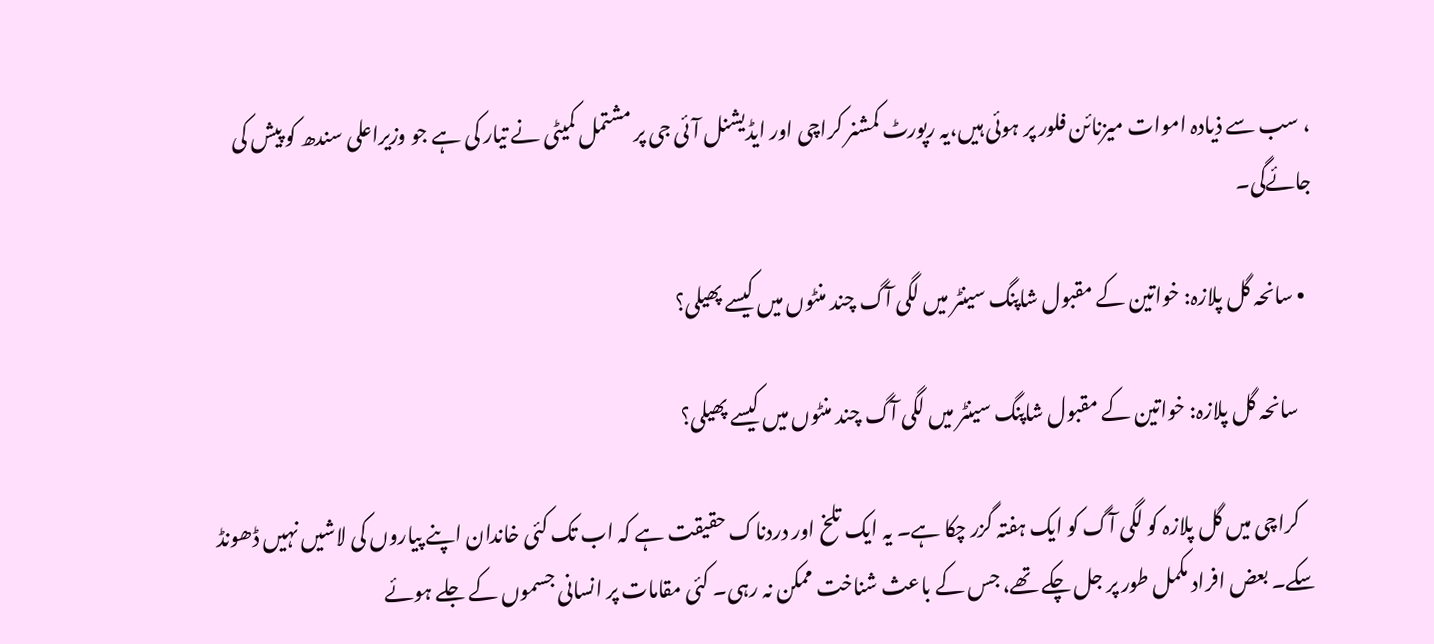، سب سے ذیادہ اموات میزنائن فلور پر ہوئی ہیں،یہ رپورٹ کمشنر کراچی اور ایڈیشنل آئی جی پر مشتمل کمیٹی نے تیار کی ہے جو وزیراعلی سندھ کو پیش کی جائےگی۔

  • سانحہ گل پلازہ: خواتین کے مقبول شاپنگ سینٹر میں لگی آگ چند منٹوں میں کیسے پھیلی؟

    سانحہ گل پلازہ: خواتین کے مقبول شاپنگ سینٹر میں لگی آگ چند منٹوں میں کیسے پھیلی؟

    کراچی میں گل پلازہ کو لگی آگ کو ایک ہفتہ گزر چکا ہے۔ یہ ایک تلخ اور دردناک حقیقت ہے کہ اب تک کئی خاندان اپنے پیاروں کی لاشیں نہیں ڈھونڈ سکے۔ بعض افراد مکمل طور پر جل چکے تھے، جس کے باعث شناخت ممکن نہ رہی۔ کئی مقامات پر انسانی جسموں کے جلے ہوئے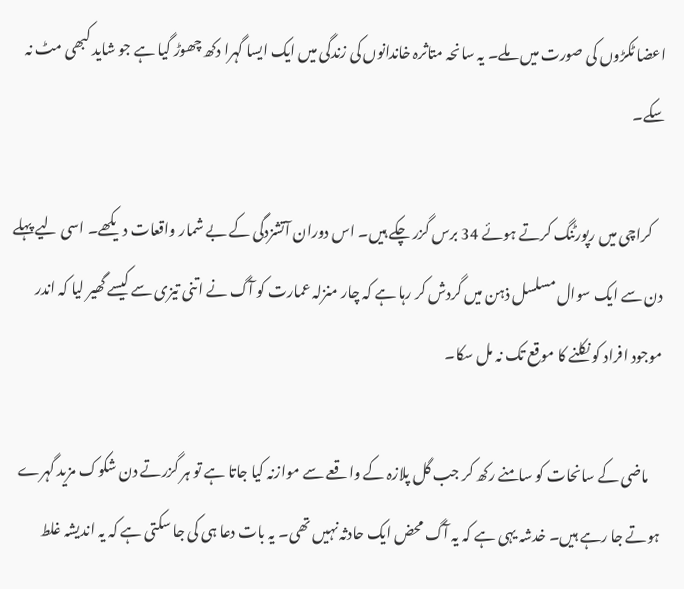اعضا ٹکڑوں کی صورت میں ملے۔ یہ سانحہ متاثرہ خاندانوں کی زندگی میں ایک ایسا گہرا دکھ چھوڑ گیا ہے جو شاید کبھی مٹ نہ سکے۔

    کراچی میں رپورٹنگ کرتے ہوئے 34 برس گزر چکے ہیں۔ اس دوران آتشزدگی کے بے شمار واقعات دیکھے۔ اسی لیے پہلے دن سے ایک سوال مسلسل ذہن میں گردش کر رہا ہے کہ چار منزلہ عمارت کو آگ نے اتنی تیزی سے کیسے گھیر لیا کہ اندر موجود افراد کو نکلنے کا موقع تک نہ مل سکا۔

    ماضی کے سانحات کو سامنے رکھ کر جب گل پلازہ کے واقعے سے موازنہ کیا جاتا ہے تو ہر گزرتے دن شکوک مزید گہرے ہوتے جا رہے ہیں۔ خدشہ یہی ہے کہ یہ آگ محض ایک حادثہ نہیں تھی۔ یہ بات دعا ہی کی جا سکتی ہے کہ یہ اندیشہ غلط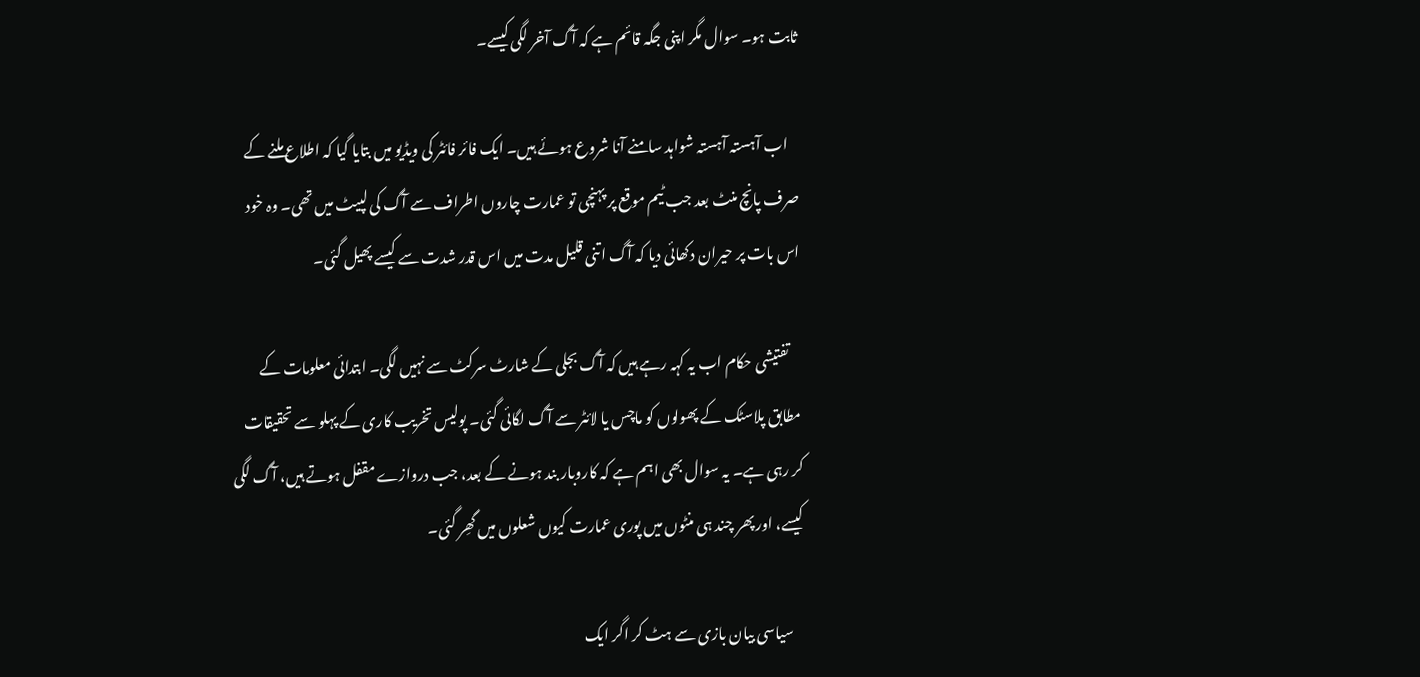ثابت ہو۔ سوال مگر اپنی جگہ قائم ہے کہ آگ آخر لگی کیسے۔

    اب آہستہ آہستہ شواہد سامنے آنا شروع ہوئے ہیں۔ ایک فائر فائٹر کی ویڈیو میں بتایا گیا کہ اطلاع ملنے کے صرف پانچ منٹ بعد جب ٹیم موقع پر پہنچی تو عمارت چاروں اطراف سے آگ کی لپیٹ میں تھی۔ وہ خود اس بات پر حیران دکھائی دیا کہ آگ اتنی قلیل مدت میں اس قدر شدت سے کیسے پھیل گئی۔

    تفتیشی حکام اب یہ کہہ رہے ہیں کہ آگ بجلی کے شارٹ سرکٹ سے نہیں لگی۔ ابتدائی معلومات کے مطابق پلاسٹک کے پھولوں کو ماچس یا لائٹر سے آگ لگائی گئی۔ پولیس تخریب کاری کے پہلو سے تحقیقات کر رہی ہے۔ یہ سوال بھی اہم ہے کہ کاروبار بند ہونے کے بعد، جب دروازے مقفل ہوتے ہیں، آگ لگی کیسے، اور پھر چند ہی منٹوں میں پوری عمارت کیوں شعلوں میں گھِر گئی۔

    سیاسی بیان بازی سے ہٹ کر اگر ایک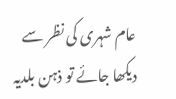عام شہری کی نظر سے دیکھا جائے تو ذہن بلدیہ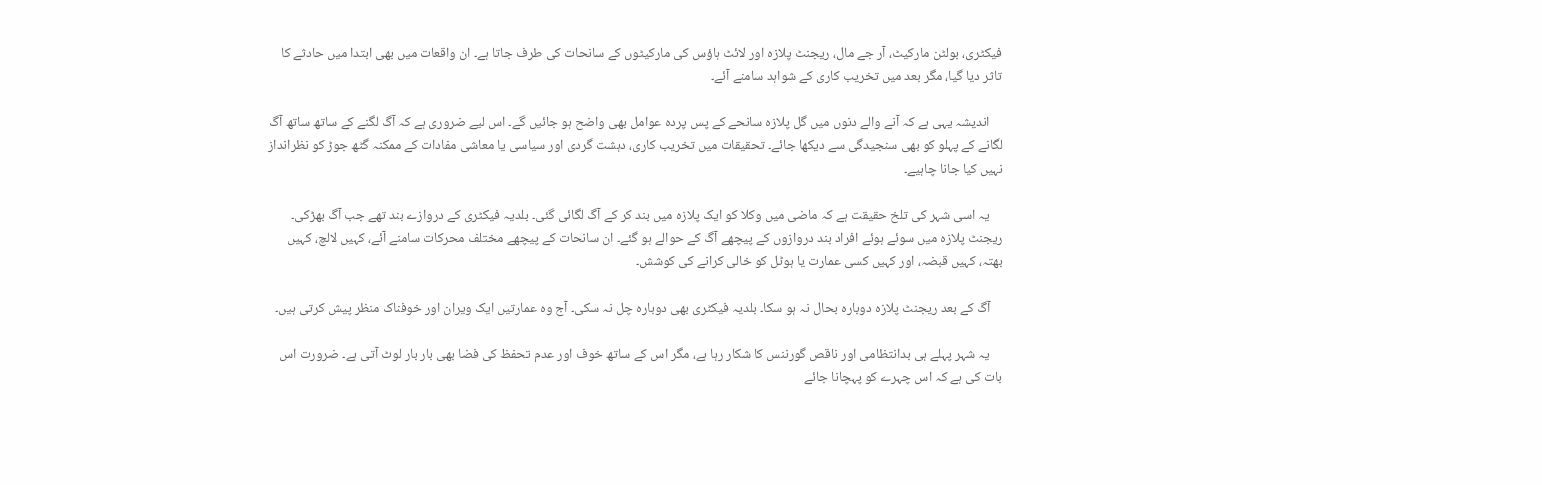فیکٹری، بولٹن مارکیٹ، آر جے مال، ریجنٹ پلازہ اور لائٹ ہاؤس کی مارکیٹوں کے سانحات کی طرف جاتا ہے۔ ان واقعات میں بھی ابتدا میں حادثے کا تاثر دیا گیا، مگر بعد میں تخریب کاری کے شواہد سامنے آئے۔

    اندیشہ یہی ہے کہ آنے والے دنوں میں گل پلازہ سانحے کے پس پردہ عوامل بھی واضح ہو جائیں گے۔ اس لیے ضروری ہے کہ آگ لگنے کے ساتھ ساتھ آگ لگانے کے پہلو کو بھی سنجیدگی سے دیکھا جائے۔ تحقیقات میں تخریب کاری، دہشت گردی اور سیاسی یا معاشی مفادات کے ممکنہ گٹھ جوڑ کو نظرانداز نہیں کیا جانا چاہیے۔

    یہ اسی شہر کی تلخ حقیقت ہے کہ ماضی میں وکلا کو ایک پلازہ میں بند کر کے آگ لگائی گئی۔ بلدیہ فیکٹری کے دروازے بند تھے جب آگ بھڑکی۔ ریجنٹ پلازہ میں سوئے ہوئے افراد بند دروازوں کے پیچھے آگ کے حوالے ہو گئے۔ ان سانحات کے پیچھے مختلف محرکات سامنے آئے، کہیں لالچ، کہیں بھتہ، کہیں قبضہ، اور کہیں کسی عمارت یا ہوٹل کو خالی کرانے کی کوشش۔

    آگ کے بعد ریجنٹ پلازہ دوبارہ بحال نہ ہو سکا۔ بلدیہ فیکٹری بھی دوبارہ چل نہ سکی۔ آج وہ عمارتیں ایک ویران اور خوفناک منظر پیش کرتی ہیں۔

    یہ شہر پہلے ہی بدانتظامی اور ناقص گورننس کا شکار رہا ہے، مگر اس کے ساتھ خوف اور عدم تحفظ کی فضا بھی بار بار لوٹ آتی ہے۔ ضرورت اس بات کی ہے کہ اس چہرے کو پہچانا جائے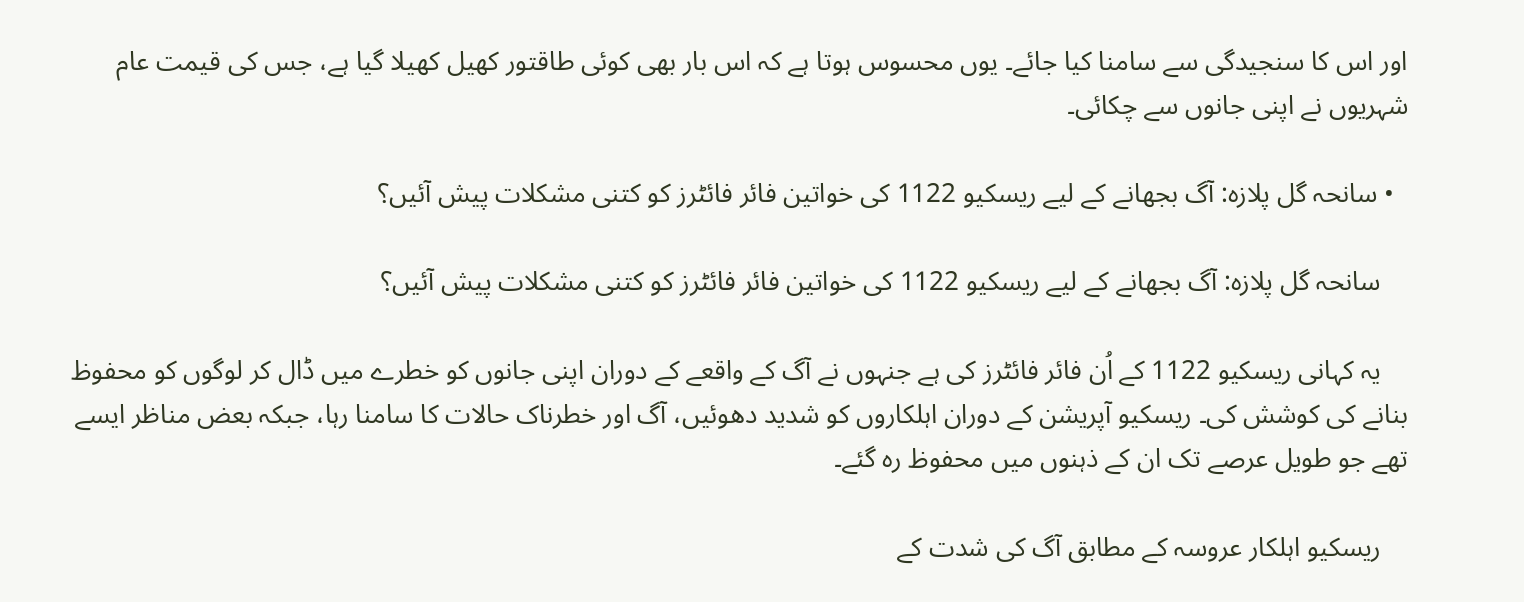اور اس کا سنجیدگی سے سامنا کیا جائے۔ یوں محسوس ہوتا ہے کہ اس بار بھی کوئی طاقتور کھیل کھیلا گیا ہے، جس کی قیمت عام شہریوں نے اپنی جانوں سے چکائی۔

  • سانحہ گل پلازہ: آگ بجھانے کے لیے ریسکیو 1122 کی خواتین فائر فائٹرز کو کتنی مشکلات پیش آئیں؟

    سانحہ گل پلازہ: آگ بجھانے کے لیے ریسکیو 1122 کی خواتین فائر فائٹرز کو کتنی مشکلات پیش آئیں؟

    یہ کہانی ریسکیو 1122 کے اُن فائر فائٹرز کی ہے جنہوں نے آگ کے واقعے کے دوران اپنی جانوں کو خطرے میں ڈال کر لوگوں کو محفوظ بنانے کی کوشش کی۔ ریسکیو آپریشن کے دوران اہلکاروں کو شدید دھوئیں، آگ اور خطرناک حالات کا سامنا رہا، جبکہ بعض مناظر ایسے تھے جو طویل عرصے تک ان کے ذہنوں میں محفوظ رہ گئے۔

    ریسکیو اہلکار عروسہ کے مطابق آگ کی شدت کے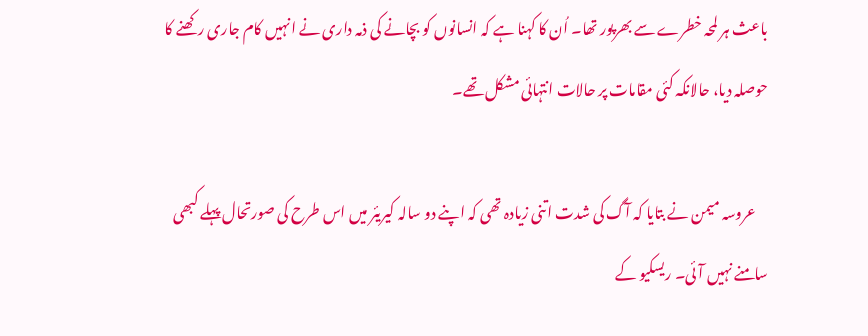باعث ہر لمحہ خطرے سے بھرپور تھا۔ اُن کا کہنا ہے کہ انسانوں کو بچانے کی ذمہ داری نے انہیں کام جاری رکھنے کا حوصلہ دیا، حالانکہ کئی مقامات پر حالات انتہائی مشکل تھے۔

    عروسہ میمن نے بتایا کہ آگ کی شدت اتنی زیادہ تھی کہ اپنے دو سالہ کیریئر میں اس طرح کی صورتحال پہلے کبھی سامنے نہیں آئی۔ ریسکیو کے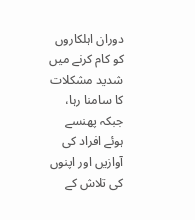دوران اہلکاروں کو کام کرنے میں شدید مشکلات کا سامنا رہا، جبکہ پھنسے ہوئے افراد کی آوازیں اور اپنوں کی تلاش کے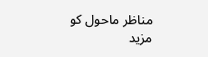مناظر ماحول کو مزید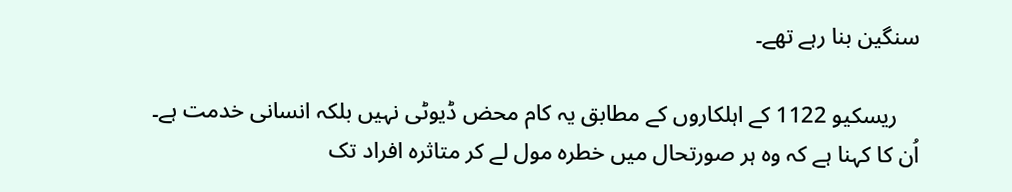سنگین بنا رہے تھے۔

    ریسکیو 1122 کے اہلکاروں کے مطابق یہ کام محض ڈیوٹی نہیں بلکہ انسانی خدمت ہے۔ اُن کا کہنا ہے کہ وہ ہر صورتحال میں خطرہ مول لے کر متاثرہ افراد تک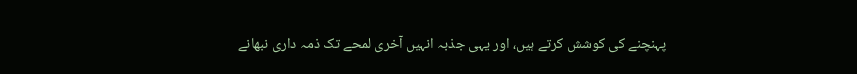پہنچنے کی کوشش کرتے ہیں، اور یہی جذبہ انہیں آخری لمحے تک ذمہ داری نبھانے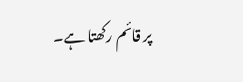پر قائم رکھتا ہے۔